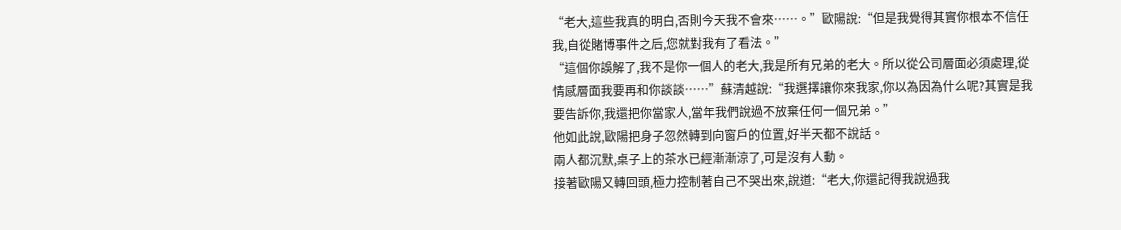“老大,這些我真的明白,否則今天我不會來……。”歐陽說:“但是我覺得其實你根本不信任我,自從賭博事件之后,您就對我有了看法。”
“這個你誤解了,我不是你一個人的老大,我是所有兄弟的老大。所以從公司層面必須處理,從情感層面我要再和你談談……”蘇清越說:“我選擇讓你來我家,你以為因為什么呢?其實是我要告訴你,我還把你當家人,當年我們說過不放棄任何一個兄弟。”
他如此說,歐陽把身子忽然轉到向窗戶的位置,好半天都不說話。
兩人都沉默,桌子上的茶水已經漸漸涼了,可是沒有人動。
接著歐陽又轉回頭,極力控制著自己不哭出來,說道:“老大,你還記得我說過我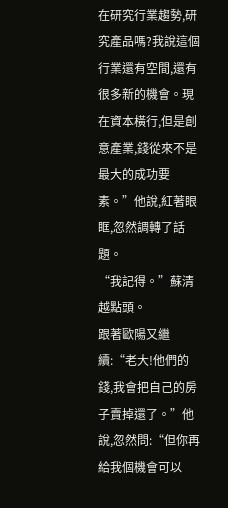在研究行業趨勢,研究產品嗎?我說這個行業還有空間,還有很多新的機會。現在資本橫行,但是創意產業,錢從來不是最大的成功要素。”他說,紅著眼眶,忽然調轉了話題。
“我記得。”蘇清越點頭。
跟著歐陽又繼續:“老大!他們的錢,我會把自己的房子賣掉還了。”他說,忽然問:“但你再給我個機會可以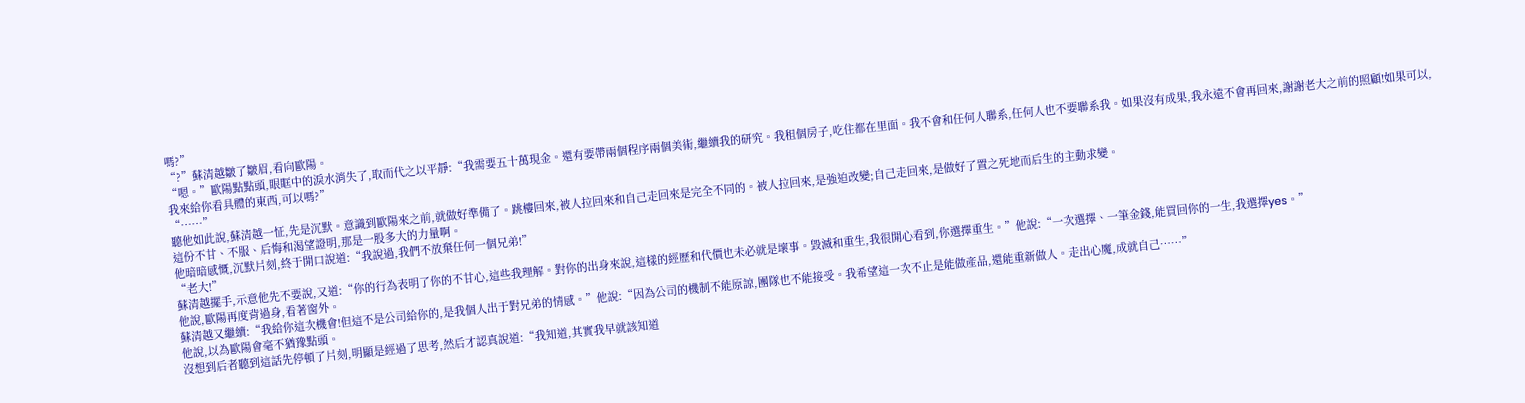嗎?”
“?”蘇清越皺了皺眉,看向歐陽。
“嗯。”歐陽點點頭,眼眶中的淚水消失了,取而代之以平靜:“我需要五十萬現金。還有要帶兩個程序兩個美術,繼續我的研究。我租個房子,吃住都在里面。我不會和任何人聯系,任何人也不要聯系我。如果沒有成果,我永遠不會再回來,謝謝老大之前的照顧!如果可以,我來給你看具體的東西,可以嗎?”
“……”
聽他如此說,蘇清越一怔,先是沉默。意識到歐陽來之前,就做好準備了。跳樓回來,被人拉回來和自己走回來是完全不同的。被人拉回來,是強迫改變;自己走回來,是做好了置之死地而后生的主動求變。
這份不甘、不服、后悔和渴望證明,那是一股多大的力量啊。
他暗暗感慨,沉默片刻,終于開口說道:“我說過,我們不放棄任何一個兄弟!”
“老大!”
蘇清越擺手,示意他先不要說,又道:“你的行為表明了你的不甘心,這些我理解。對你的出身來說,這樣的經歷和代價也未必就是壞事。毀滅和重生,我很開心看到,你選擇重生。”他說:“一次選擇、一筆金錢,能買回你的一生,我選擇yes。”
他說,歐陽再度背過身,看著窗外。
蘇清越又繼續:“我給你這次機會!但這不是公司給你的,是我個人出于對兄弟的情感。”他說:“因為公司的機制不能原諒,團隊也不能接受。我希望這一次不止是能做產品,還能重新做人。走出心魔,成就自己……”
他說,以為歐陽會毫不猶豫點頭。
沒想到后者聽到這話先停頓了片刻,明顯是經過了思考,然后才認真說道:“我知道,其實我早就該知道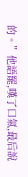的。”他語罷,嘆了口氣,最后說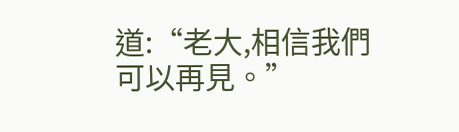道:“老大,相信我們可以再見。”